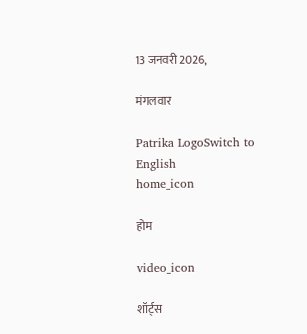13 जनवरी 2026,

मंगलवार

Patrika LogoSwitch to English
home_icon

होम

video_icon

शॉर्ट्स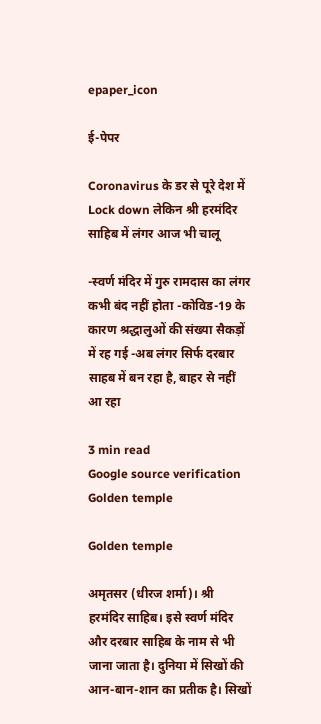epaper_icon

ई-पेपर

Coronavirus के डर से पूरे देश में Lock down लेकिन श्री हरमंदिर साहिब में लंगर आज भी चालू

-स्वर्ण मंदिर में गुरु रामदास का लंगर कभी बंद नहीं होता -कोविड-19 के कारण श्रद्धालुओं की संख्या सैकड़ों में रह गई -अब लंगर सिर्फ दरबार साहब में बन रहा है, बाहर से नहीं आ रहा

3 min read
Google source verification
Golden temple

Golden temple

अमृतसर (धीरज शर्मा)। श्री हरमंदिर साहिब। इसे स्वर्ण मंदिर और दरबार साहिब के नाम से भी जाना जाता है। दुनिया में सिखों की आन-बान-शान का प्रतीक है। सिखों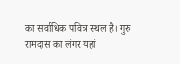का सर्वाधिक पवित्र स्थल है। गुरु रामदास का लंगर यहां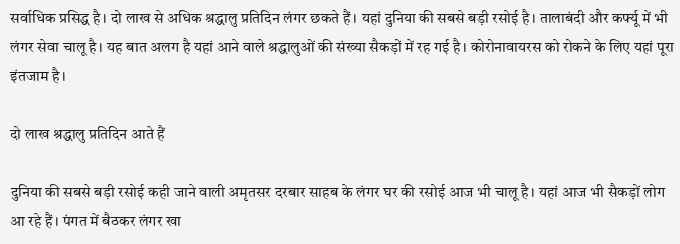सर्वाधिक प्रसिद्ध है। दो लाख से अधिक श्रद्धालु प्रतिदिन लंगर छकते हैं। यहां दुनिया की सबसे बड़ी रसोई है। तालाबंदी और कर्फ्यू में भी लंगर सेवा चालू है। यह बात अलग है यहां आने वाले श्रद्धालुओं की संख्या सैकड़ों में रह गई है। कोरोनावायरस को रोकने के लिए यहां पूरा इंतजाम है।

दो लाख श्रद्धालु प्रतिदिन आते हैं

दुनिया की सबसे बड़ी रसोई कही जाने वाली अमृतसर दरबार साहब के लंगर घर की रसोई आज भी चालू है। यहां आज भी सैकड़ों लोग आ रहे हैं। पंगत में बैठकर लंगर खा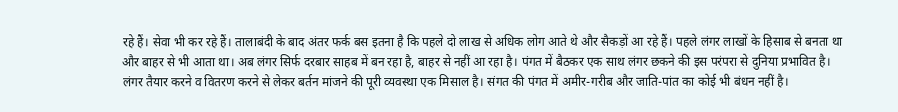रहे हैं। सेवा भी कर रहे हैं। तालाबंदी के बाद अंतर फर्क बस इतना है कि पहले दो लाख से अधिक लोग आते थे और सैकड़ों आ रहे हैं। पहले लंगर लाखों के हिसाब से बनता था और बाहर से भी आता था। अब लंगर सिर्फ दरबार साहब में बन रहा है, बाहर से नहीं आ रहा है। पंगत में बैठकर एक साथ लंगर छकने की इस परंपरा से दुनिया प्रभावित है। लंगर तैयार करने व वितरण करने से लेकर बर्तन मांजने की पूरी व्यवस्था एक मिसाल है। संगत की पंगत में अमीर-गरीब और जाति-पांत का कोई भी बंधन नहीं है।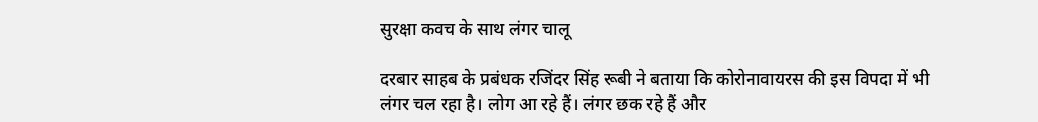सुरक्षा कवच के साथ लंगर चालू

दरबार साहब के प्रबंधक रजिंदर सिंह रूबी ने बताया कि कोरोनावायरस की इस विपदा में भी लंगर चल रहा है। लोग आ रहे हैं। लंगर छक रहे हैं और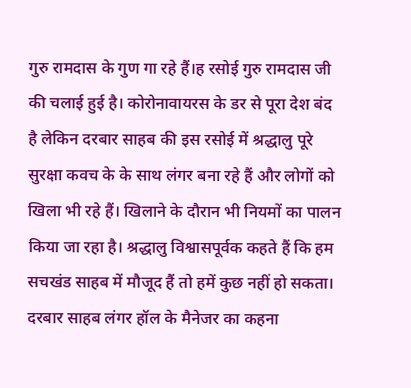गुरु रामदास के गुण गा रहे हैं।ह रसोई गुरु रामदास जी की चलाई हुई है। कोरोनावायरस के डर से पूरा देश बंद है लेकिन दरबार साहब की इस रसोई में श्रद्धालु पूरे सुरक्षा कवच के के साथ लंगर बना रहे हैं और लोगों को खिला भी रहे हैं। खिलाने के दौरान भी नियमों का पालन किया जा रहा है। श्रद्धालु विश्वासपूर्वक कहते हैं कि हम सचखंड साहब में मौजूद हैं तो हमें कुछ नहीं हो सकता। दरबार साहब लंगर हॉल के मैनेजर का कहना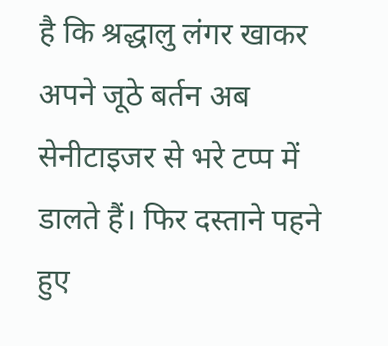है कि श्रद्धालु लंगर खाकर अपने जूठे बर्तन अब सेनीटाइजर से भरे टप्प में डालते हैं। फिर दस्ताने पहने हुए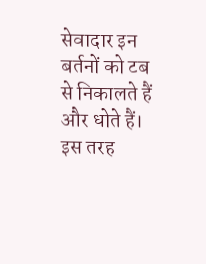सेवादार इन बर्तनों को टब से निकालते हैं और धोते हैं। इस तरह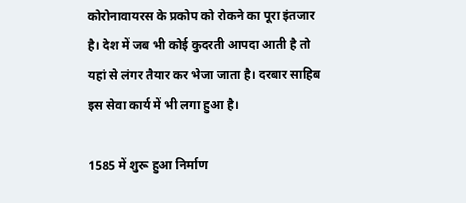कोरोनावायरस के प्रकोप को रोकने का पूरा इंतजार है। देश में जब भी कोई कुदरती आपदा आती है तो यहां से लंगर तैयार कर भेजा जाता है। दरबार साहिब इस सेवा कार्य में भी लगा हुआ है।

1585 में शुरू हुआ निर्माण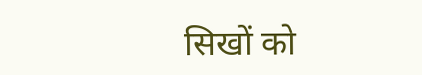सिखों को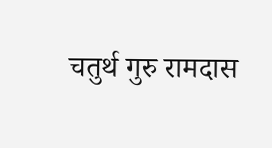चतुर्थ गुरु रामदास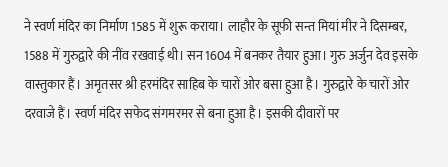ने स्वर्ण मंदिर का निर्माण 1585 में शुरू कराया। लाहौर के सूफी सन्त मियां मीर ने दिसम्बर, 1588 में गुरुद्वारे की नींव रखवाई थी। सन 1604 में बनकर तैयार हुआ। गुरु अर्जुन देव इसके वास्तुकार हैं। अमृतसर श्री हरमंदिर साहिब के चारों ओर बसा हुआ है। गुरुद्वारे के चारों ओर दरवाजे हैं। स्वर्ण मंदिर सफेद संगमरमर से बना हुआ है। इसकी दीवारों पर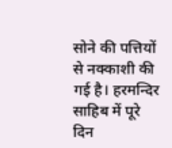सोने की पत्तियों से नक्काशी की गई है। हरमन्दिर साहिब में पूरे दिन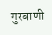गुरबाणी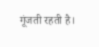गूंजती रहती है।